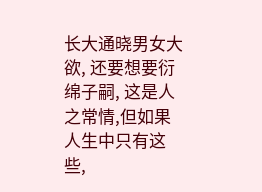长大通晓男女大欲, 还要想要衍绵子嗣, 这是人之常情,但如果人生中只有这些,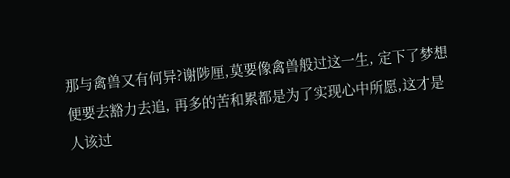那与禽兽又有何异?谢陟厘,莫要像禽兽般过这一生, 定下了梦想便要去豁力去追, 再多的苦和累都是为了实现心中所愿,这才是人该过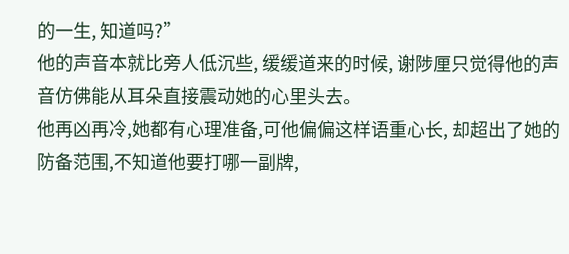的一生, 知道吗?”
他的声音本就比旁人低沉些, 缓缓道来的时候, 谢陟厘只觉得他的声音仿佛能从耳朵直接震动她的心里头去。
他再凶再冷,她都有心理准备,可他偏偏这样语重心长, 却超出了她的防备范围,不知道他要打哪一副牌,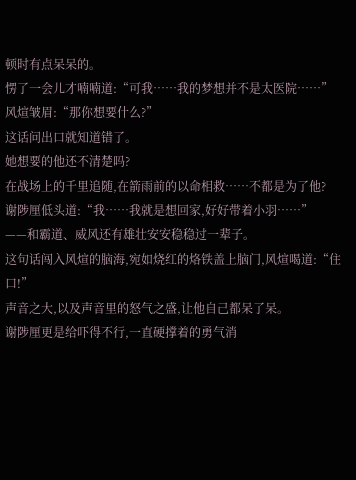顿时有点呆呆的。
愣了一会儿才喃喃道:“可我……我的梦想并不是太医院……”
风煊皱眉:“那你想要什么?”
这话问出口就知道错了。
她想要的他还不清楚吗?
在战场上的千里追随,在箭雨前的以命相救……不都是为了他?
谢陟厘低头道:“我……我就是想回家,好好带着小羽……”
——和霸道、威风还有雄壮安安稳稳过一辈子。
这句话闯入风煊的脑海,宛如烧红的烙铁盖上脑门,风煊喝道:“住口!”
声音之大,以及声音里的怒气之盛,让他自己都呆了呆。
谢陟厘更是给吓得不行,一直硬撑着的勇气消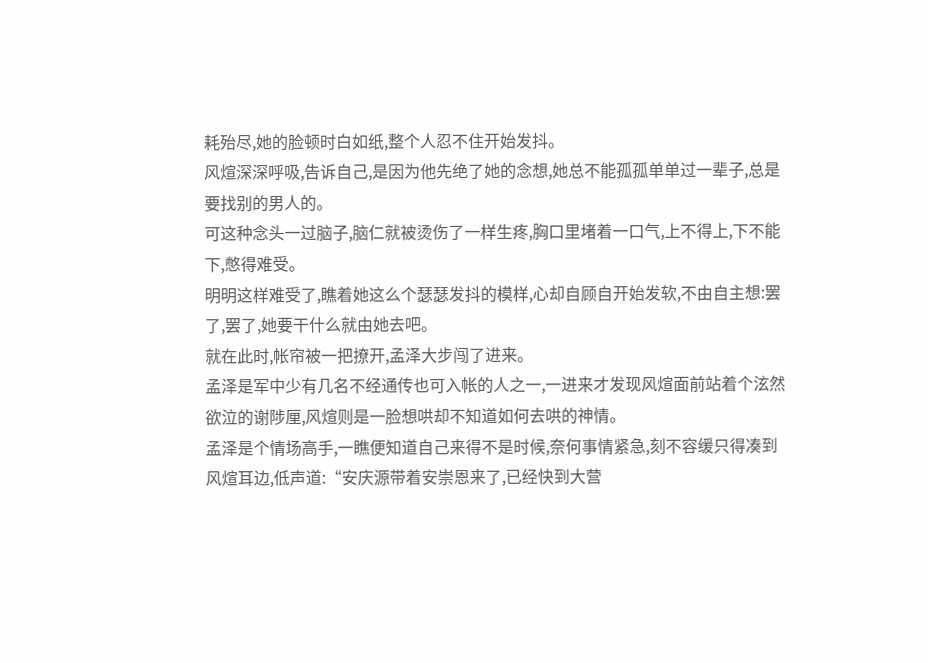耗殆尽,她的脸顿时白如纸,整个人忍不住开始发抖。
风煊深深呼吸,告诉自己,是因为他先绝了她的念想,她总不能孤孤单单过一辈子,总是要找别的男人的。
可这种念头一过脑子,脑仁就被烫伤了一样生疼,胸口里堵着一口气,上不得上,下不能下,憋得难受。
明明这样难受了,瞧着她这么个瑟瑟发抖的模样,心却自顾自开始发软,不由自主想:罢了,罢了,她要干什么就由她去吧。
就在此时,帐帘被一把撩开,孟泽大步闯了进来。
孟泽是军中少有几名不经通传也可入帐的人之一,一进来才发现风煊面前站着个泫然欲泣的谢陟厘,风煊则是一脸想哄却不知道如何去哄的神情。
孟泽是个情场高手,一瞧便知道自己来得不是时候,奈何事情紧急,刻不容缓只得凑到风煊耳边,低声道:“安庆源带着安崇恩来了,已经快到大营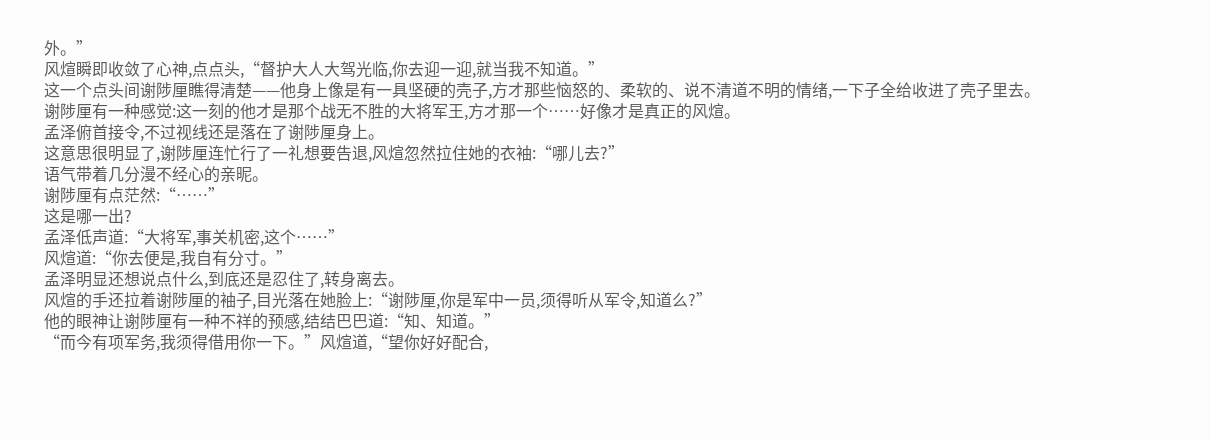外。”
风煊瞬即收敛了心神,点点头,“督护大人大驾光临,你去迎一迎,就当我不知道。”
这一个点头间谢陟厘瞧得清楚——他身上像是有一具坚硬的壳子,方才那些恼怒的、柔软的、说不清道不明的情绪,一下子全给收进了壳子里去。
谢陟厘有一种感觉:这一刻的他才是那个战无不胜的大将军王,方才那一个……好像才是真正的风煊。
孟泽俯首接令,不过视线还是落在了谢陟厘身上。
这意思很明显了,谢陟厘连忙行了一礼想要告退,风煊忽然拉住她的衣袖:“哪儿去?”
语气带着几分漫不经心的亲昵。
谢陟厘有点茫然:“……”
这是哪一出?
孟泽低声道:“大将军,事关机密,这个……”
风煊道:“你去便是,我自有分寸。”
孟泽明显还想说点什么,到底还是忍住了,转身离去。
风煊的手还拉着谢陟厘的袖子,目光落在她脸上:“谢陟厘,你是军中一员,须得听从军令,知道么?”
他的眼神让谢陟厘有一种不祥的预感,结结巴巴道:“知、知道。”
“而今有项军务,我须得借用你一下。”风煊道,“望你好好配合,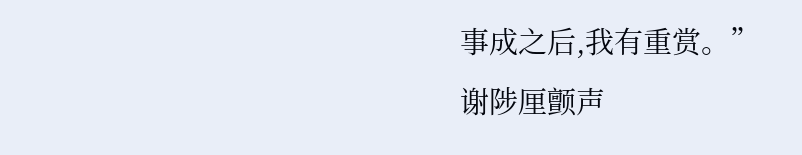事成之后,我有重赏。”
谢陟厘颤声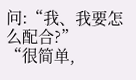问:“我、我要怎么配合?”
“很简单,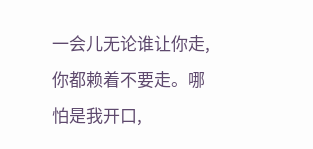一会儿无论谁让你走,你都赖着不要走。哪怕是我开口,